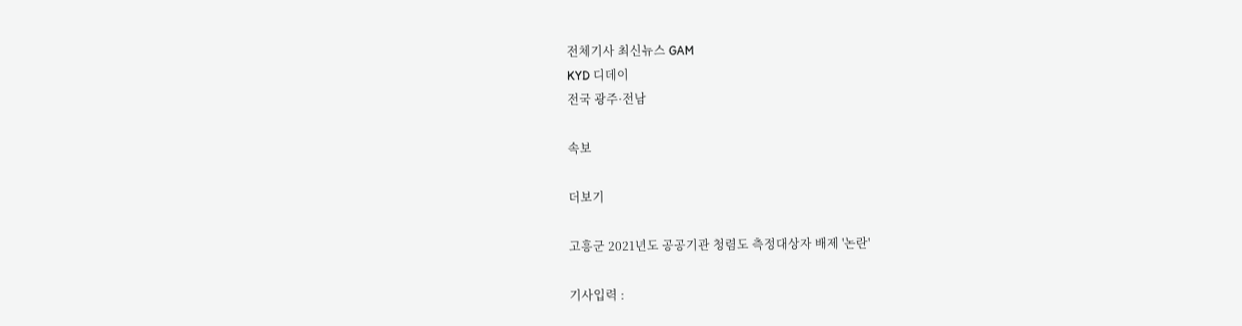전체기사 최신뉴스 GAM
KYD 디데이
전국 광주·전남

속보

더보기

고흥군 2021년도 공공기관 청렴도 측정대상자 배제 '논란'

기사입력 :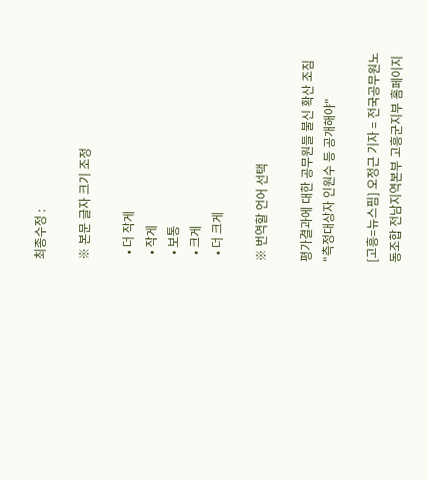최종수정 :

※ 본문 글자 크기 조정

  • 더 작게
  • 작게
  • 보통
  • 크게
  • 더 크게

※ 번역할 언어 선택

평가결과에 대한 공무원들 불신 확산 조짐
"측정대상자 인원수 등 공개해야"

[고흥=뉴스핌] 오정근 기자 = 전국공무원노동조합 전남지역본부 고흥군지부 홈페이지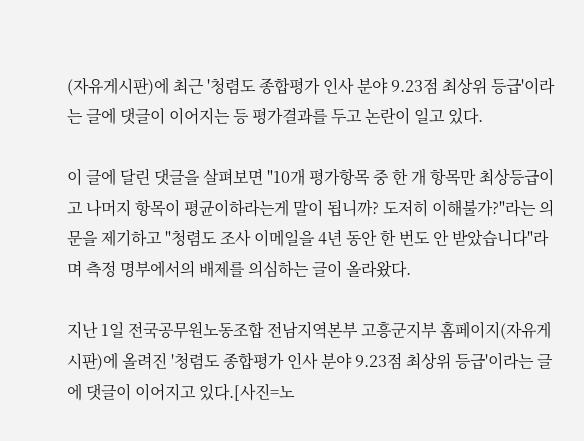(자유게시판)에 최근 '청렴도 종합평가 인사 분야 9.23점 최상위 등급'이라는 글에 댓글이 이어지는 등 평가결과를 두고 논란이 일고 있다.

이 글에 달린 댓글을 살펴보면 "10개 평가항목 중 한 개 항목만 최상등급이고 나머지 항목이 평균이하라는게 말이 됩니까? 도저히 이해불가?"라는 의문을 제기하고 "청렴도 조사 이메일을 4년 동안 한 번도 안 받았습니다"라며 측정 명부에서의 배제를 의심하는 글이 올라왔다.

지난 1일 전국공무원노동조합 전남지역본부 고흥군지부 홈페이지(자유게시판)에 올려진 '청렴도 종합평가 인사 분야 9.23점 최상위 등급'이라는 글에 댓글이 이어지고 있다.[사진=노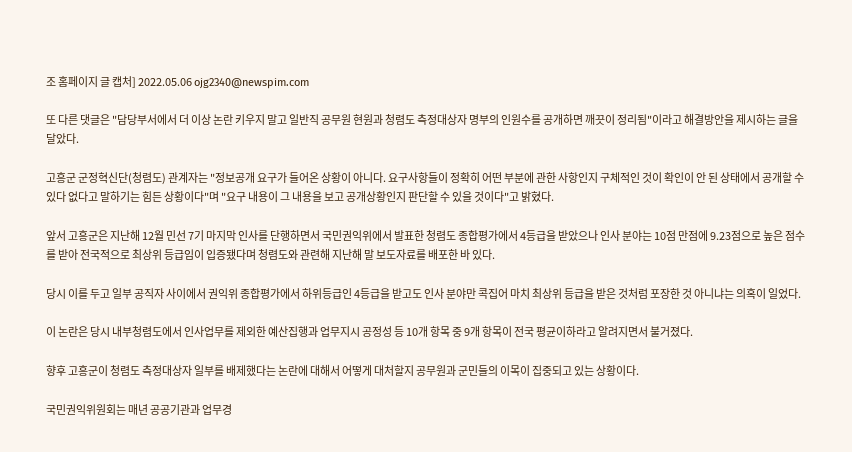조 홈페이지 글 캡처] 2022.05.06 ojg2340@newspim.com

또 다른 댓글은 "담당부서에서 더 이상 논란 키우지 말고 일반직 공무원 현원과 청렴도 측정대상자 명부의 인원수를 공개하면 깨끗이 정리됨"이라고 해결방안을 제시하는 글을 달았다.

고흥군 군정혁신단(청렴도) 관계자는 "정보공개 요구가 들어온 상황이 아니다. 요구사항들이 정확히 어떤 부분에 관한 사항인지 구체적인 것이 확인이 안 된 상태에서 공개할 수 있다 없다고 말하기는 힘든 상황이다"며 "요구 내용이 그 내용을 보고 공개상황인지 판단할 수 있을 것이다"고 밝혔다.

앞서 고흥군은 지난해 12월 민선 7기 마지막 인사를 단행하면서 국민권익위에서 발표한 청렴도 종합평가에서 4등급을 받았으나 인사 분야는 10점 만점에 9.23점으로 높은 점수를 받아 전국적으로 최상위 등급임이 입증됐다며 청렴도와 관련해 지난해 말 보도자료를 배포한 바 있다.

당시 이를 두고 일부 공직자 사이에서 권익위 종합평가에서 하위등급인 4등급을 받고도 인사 분야만 콕집어 마치 최상위 등급을 받은 것처럼 포장한 것 아니냐는 의혹이 일었다.

이 논란은 당시 내부청렴도에서 인사업무를 제외한 예산집행과 업무지시 공정성 등 10개 항목 중 9개 항목이 전국 평균이하라고 알려지면서 불거졌다.

향후 고흥군이 청렴도 측정대상자 일부를 배제했다는 논란에 대해서 어떻게 대처할지 공무원과 군민들의 이목이 집중되고 있는 상황이다.

국민권익위원회는 매년 공공기관과 업무경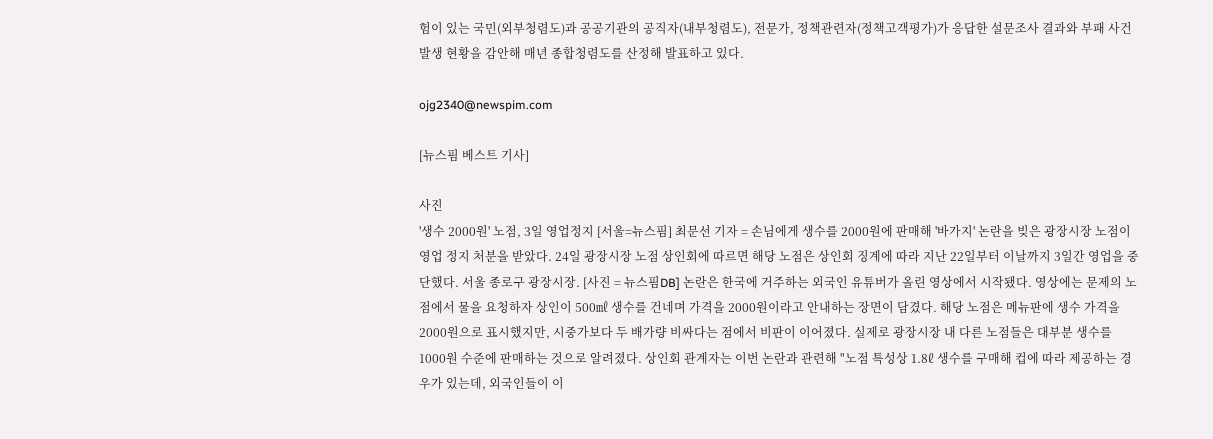험이 있는 국민(외부청렴도)과 공공기관의 공직자(내부청렴도), 전문가, 정책관련자(정책고객평가)가 응답한 설문조사 결과와 부패 사건 발생 현황을 감안해 매년 종합청렴도를 산정해 발표하고 있다.

ojg2340@newspim.com

[뉴스핌 베스트 기사]

사진
'생수 2000원' 노점, 3일 영업정지 [서울=뉴스핌] 최문선 기자 = 손님에게 생수를 2000원에 판매해 '바가지' 논란을 빚은 광장시장 노점이 영업 정지 처분을 받았다. 24일 광장시장 노점 상인회에 따르면 해당 노점은 상인회 징계에 따라 지난 22일부터 이날까지 3일간 영업을 중단했다. 서울 종로구 광장시장. [사진 = 뉴스핌DB] 논란은 한국에 거주하는 외국인 유튜버가 올린 영상에서 시작됐다. 영상에는 문제의 노점에서 물을 요청하자 상인이 500㎖ 생수를 건네며 가격을 2000원이라고 안내하는 장면이 담겼다. 해당 노점은 메뉴판에 생수 가격을 2000원으로 표시했지만, 시중가보다 두 배가량 비싸다는 점에서 비판이 이어졌다. 실제로 광장시장 내 다른 노점들은 대부분 생수를 1000원 수준에 판매하는 것으로 알려졌다. 상인회 관계자는 이번 논란과 관련해 "노점 특성상 1.8ℓ 생수를 구매해 컵에 따라 제공하는 경우가 있는데, 외국인들이 이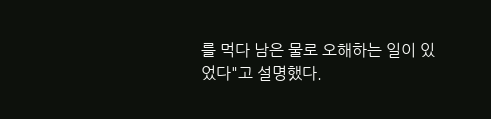를 먹다 남은 물로 오해하는 일이 있었다"고 설명했다.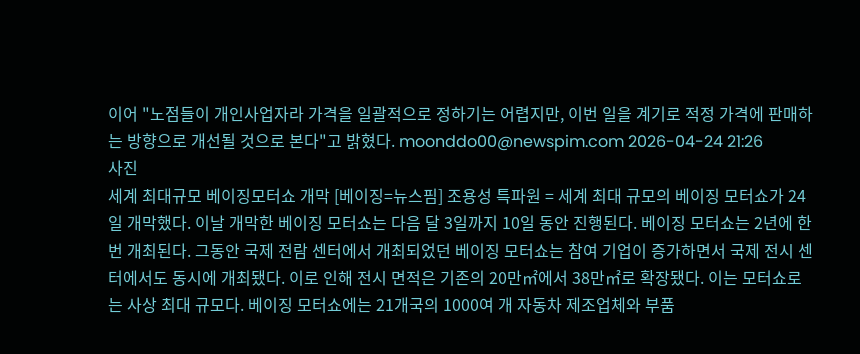이어 "노점들이 개인사업자라 가격을 일괄적으로 정하기는 어렵지만, 이번 일을 계기로 적정 가격에 판매하는 방향으로 개선될 것으로 본다"고 밝혔다. moonddo00@newspim.com 2026-04-24 21:26
사진
세계 최대규모 베이징모터쇼 개막 [베이징=뉴스핌] 조용성 특파원 = 세계 최대 규모의 베이징 모터쇼가 24일 개막했다. 이날 개막한 베이징 모터쇼는 다음 달 3일까지 10일 동안 진행된다. 베이징 모터쇼는 2년에 한 번 개최된다. 그동안 국제 전람 센터에서 개최되었던 베이징 모터쇼는 참여 기업이 증가하면서 국제 전시 센터에서도 동시에 개최됐다. 이로 인해 전시 면적은 기존의 20만㎡에서 38만㎡로 확장됐다. 이는 모터쇼로는 사상 최대 규모다. 베이징 모터쇼에는 21개국의 1000여 개 자동차 제조업체와 부품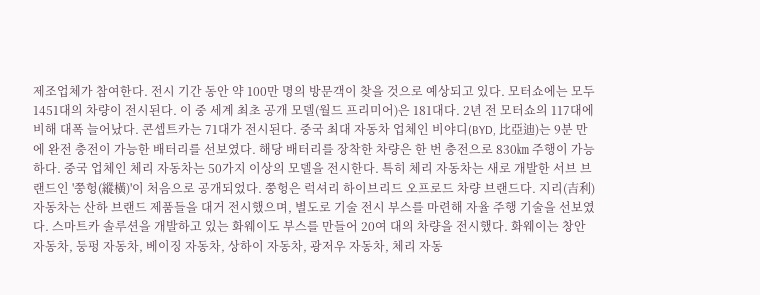제조업체가 참여한다. 전시 기간 동안 약 100만 명의 방문객이 찾을 것으로 예상되고 있다. 모터쇼에는 모두 1451대의 차량이 전시된다. 이 중 세계 최초 공개 모델(월드 프리미어)은 181대다. 2년 전 모터쇼의 117대에 비해 대폭 늘어났다. 콘셉트카는 71대가 전시된다. 중국 최대 자동차 업체인 비야디(BYD, 比亞迪)는 9분 만에 완전 충전이 가능한 배터리를 선보였다. 해당 배터리를 장착한 차량은 한 번 충전으로 830㎞ 주행이 가능하다. 중국 업체인 체리 자동차는 50가지 이상의 모델을 전시한다. 특히 체리 자동차는 새로 개발한 서브 브랜드인 '쭝헝(縱橫)'이 처음으로 공개되었다. 쭝헝은 럭셔리 하이브리드 오프로드 차량 브랜드다. 지리(吉利)자동차는 산하 브랜드 제품들을 대거 전시했으며, 별도로 기술 전시 부스를 마련해 자율 주행 기술을 선보였다. 스마트카 솔루션을 개발하고 있는 화웨이도 부스를 만들어 20여 대의 차량을 전시했다. 화웨이는 창안 자동차, 둥펑 자동차, 베이징 자동차, 상하이 자동차, 광저우 자동차, 체리 자동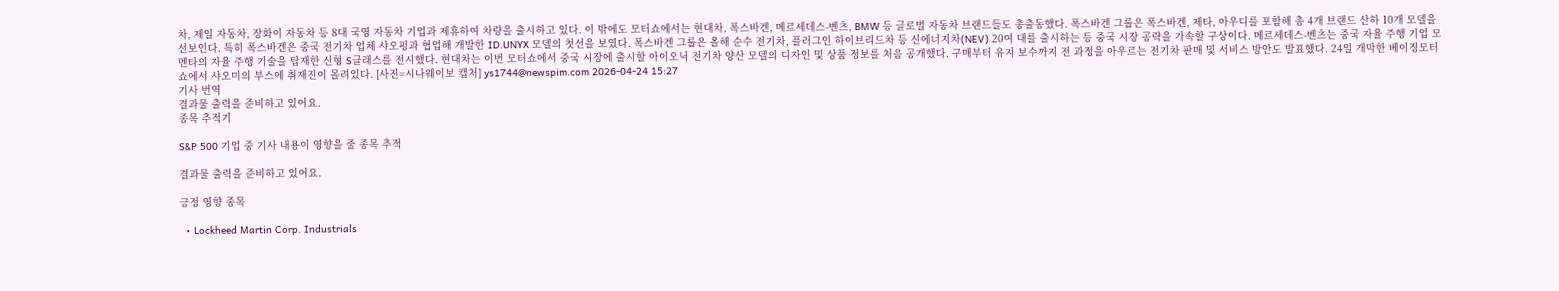차, 제일 자동차, 장화이 자동차 등 8대 국영 자동차 기업과 제휴하여 차량을 출시하고 있다. 이 밖에도 모터쇼에서는 현대차, 폭스바겐, 메르세데스-벤츠, BMW 등 글로벌 자동차 브랜드들도 총출동했다. 폭스바겐 그룹은 폭스바겐, 제타, 아우디를 포함해 총 4개 브랜드 산하 10개 모델을 선보인다. 특히 폭스바겐은 중국 전기차 업체 샤오펑과 협업해 개발한 ID.UNYX 모델의 첫선을 보였다. 폭스바겐 그룹은 올해 순수 전기차, 플러그인 하이브리드차 등 신에너지차(NEV) 20여 대를 출시하는 등 중국 시장 공략을 가속할 구상이다. 메르세데스-벤츠는 중국 자율 주행 기업 모멘타의 자율 주행 기술을 탑재한 신형 S클래스를 전시했다. 현대차는 이번 모터쇼에서 중국 시장에 출시할 아이오닉 전기차 양산 모델의 디자인 및 상품 정보를 처음 공개했다. 구매부터 유지 보수까지 전 과정을 아우르는 전기차 판매 및 서비스 방안도 발표했다. 24일 개막한 베이징모터쇼에서 샤오미의 부스에 취재진이 몰려있다. [사진=시나웨이보 캡처] ys1744@newspim.com 2026-04-24 15:27
기사 번역
결과물 출력을 준비하고 있어요.
종목 추적기

S&P 500 기업 중 기사 내용이 영향을 줄 종목 추적

결과물 출력을 준비하고 있어요.

긍정 영향 종목

  • Lockheed Martin Corp. Industrials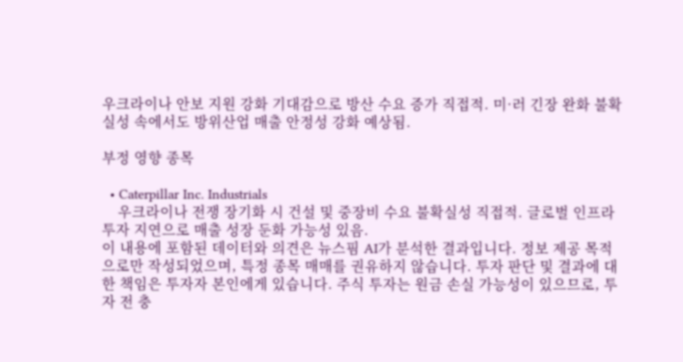우크라이나 안보 지원 강화 기대감으로 방산 수요 증가 직접적. 미·러 긴장 완화 불확실성 속에서도 방위산업 매출 안정성 강화 예상됨.

부정 영향 종목

  • Caterpillar Inc. Industrials
    우크라이나 전쟁 장기화 시 건설 및 중장비 수요 불확실성 직접적. 글로벌 인프라 투자 지연으로 매출 성장 둔화 가능성 있음.
이 내용에 포함된 데이터와 의견은 뉴스핌 AI가 분석한 결과입니다. 정보 제공 목적으로만 작성되었으며, 특정 종목 매매를 권유하지 않습니다. 투자 판단 및 결과에 대한 책임은 투자자 본인에게 있습니다. 주식 투자는 원금 손실 가능성이 있으므로, 투자 전 충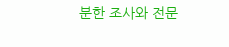분한 조사와 전문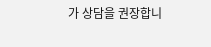가 상담을 권장합니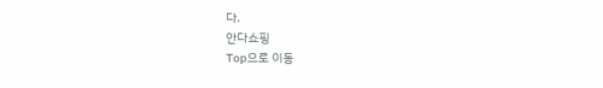다.
안다쇼핑
Top으로 이동